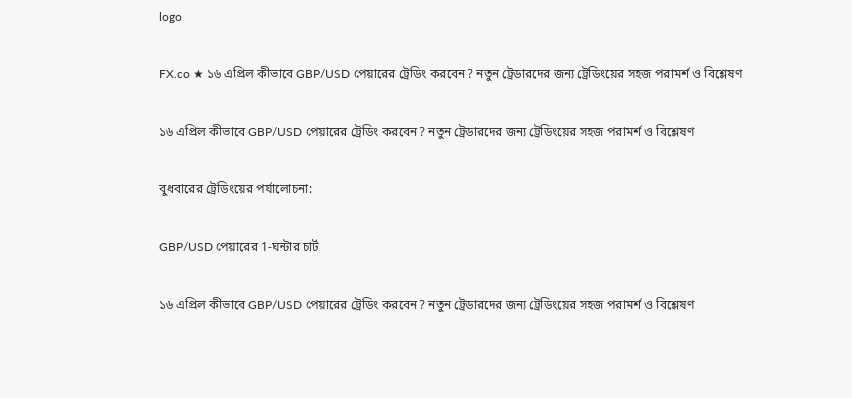logo

FX.co ★ ১৬ এপ্রিল কীভাবে GBP/USD পেয়ারের ট্রেডিং করবেন? নতুন ট্রেডারদের জন্য ট্রেডিংয়ের সহজ পরামর্শ ও বিশ্লেষণ

১৬ এপ্রিল কীভাবে GBP/USD পেয়ারের ট্রেডিং করবেন? নতুন ট্রেডারদের জন্য ট্রেডিংয়ের সহজ পরামর্শ ও বিশ্লেষণ

বুধবারের ট্রেডিংয়ের পর্যালোচনা:

GBP/USD পেয়ারের 1-ঘন্টার চার্ট

১৬ এপ্রিল কীভাবে GBP/USD পেয়ারের ট্রেডিং করবেন? নতুন ট্রেডারদের জন্য ট্রেডিংয়ের সহজ পরামর্শ ও বিশ্লেষণ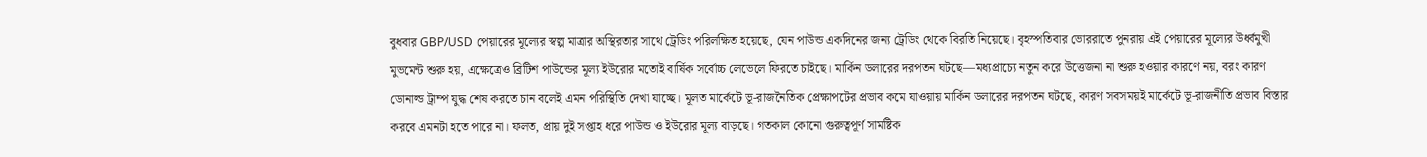বুধবার GBP/USD পেয়ারের মূল্যের স্বল্প মাত্রার অস্থিরতার সাথে ট্রেডিং পরিলক্ষিত হয়েছে, যেন পাউন্ড একদিনের জন্য ট্রেডিং থেকে বিরতি নিয়েছে। বৃহস্পতিবার ভোররাতে পুনরায় এই পেয়ারের মূল্যের উর্ধ্বমুখী মুভমেন্ট শুরু হয়, এক্ষেত্রেও ব্রিটিশ পাউন্ডের মূল্য ইউরোর মতোই বার্ষিক সর্বোচ্চ লেভেলে ফিরতে চাইছে। মার্কিন ডলারের দরপতন ঘটছে—মধ্যপ্রাচ্যে নতুন করে উত্তেজনা না শুরু হওয়ার কারণে নয়, বরং কারণ ডোনাল্ড ট্রাম্প যুদ্ধ শেষ করতে চান বলেই এমন পরিস্থিতি দেখা যাচ্ছে। মূলত মার্কেটে ভূ-রাজনৈতিক প্রেক্ষাপটের প্রভাব কমে যাওয়ায় মার্কিন ডলারের দরপতন ঘটছে, কারণ সবসময়ই মার্কেটে ভূ-রাজনীতি প্রভাব বিস্তার করবে এমনটা হতে পারে না। ফলত, প্রায় দুই সপ্তাহ ধরে পাউন্ড ও ইউরোর মূল্য বাড়ছে। গতকাল কোনো গুরুত্বপূর্ণ সামষ্টিক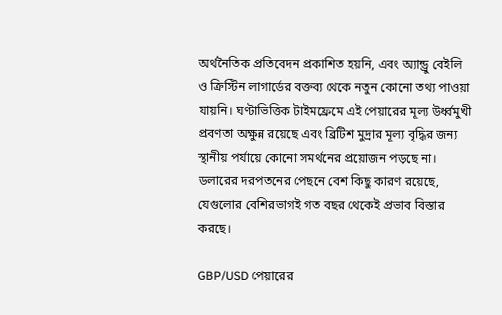অর্থনৈতিক প্রতিবেদন প্রকাশিত হয়নি, এবং অ্যান্ড্রু বেইলি ও ক্রিস্টিন লাগার্ডের বক্তব্য থেকে নতুন কোনো তথ্য পাওয়া যায়নি। ঘণ্টাভিত্তিক টাইমফ্রেমে এই পেয়ারের মূল্য উর্ধ্বমুখী প্রবণতা অক্ষুন্ন রয়েছে এবং ব্রিটিশ মুদ্রার মূল্য বৃদ্ধির জন্য স্থানীয় পর্যায়ে কোনো সমর্থনের প্রয়োজন পড়ছে না। ডলারের দরপতনের পেছনে বেশ কিছু কারণ রয়েছে, যেগুলোর বেশিরভাগই গত বছর থেকেই প্রভাব বিস্তার করছে।

GBP/USD পেয়ারের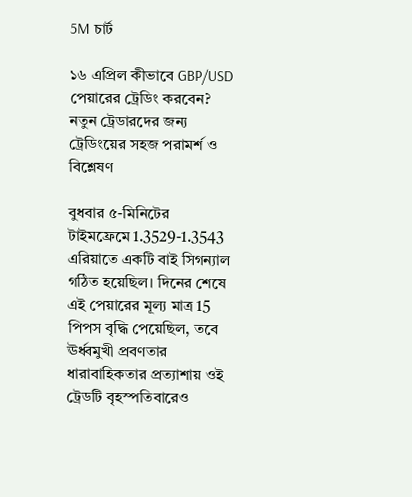5M চার্ট

১৬ এপ্রিল কীভাবে GBP/USD পেয়ারের ট্রেডিং করবেন? নতুন ট্রেডারদের জন্য ট্রেডিংয়ের সহজ পরামর্শ ও বিশ্লেষণ

বুধবার ৫-মিনিটের টাইমফ্রেমে 1.3529-1.3543 এরিয়াতে একটি বাই সিগন্যাল গঠিত হয়েছিল। দিনের শেষে এই পেয়ারের মূল্য মাত্র 15 পিপস বৃদ্ধি পেয়েছিল, তবে ঊর্ধ্বমুখী প্রবণতার ধারাবাহিকতার প্রত্যাশায় ওই ট্রেডটি বৃহস্পতিবারেও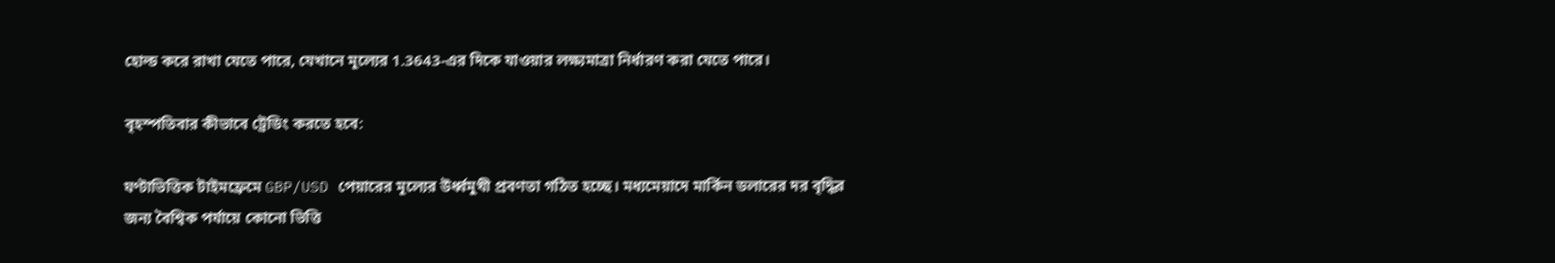হোল্ড করে রাখা যেতে পারে, যেখানে মূল্যের 1.3643-এর দিকে যাওয়ার লক্ষ্যমাত্রা নির্ধারণ করা যেতে পারে।

বৃহস্পতিবার কীভাবে ট্রেডিং করতে হবে:

ঘণ্টাভিত্তিক টাইমফ্রেমে GBP/USD পেয়ারের মূল্যের উর্ধ্বমুখী প্রবণতা গঠিত হচ্ছে। মধ্যমেয়াদে মার্কিন ডলারের দর বৃদ্ধির জন্য বৈশ্বিক পর্যায়ে কোনো ভিত্তি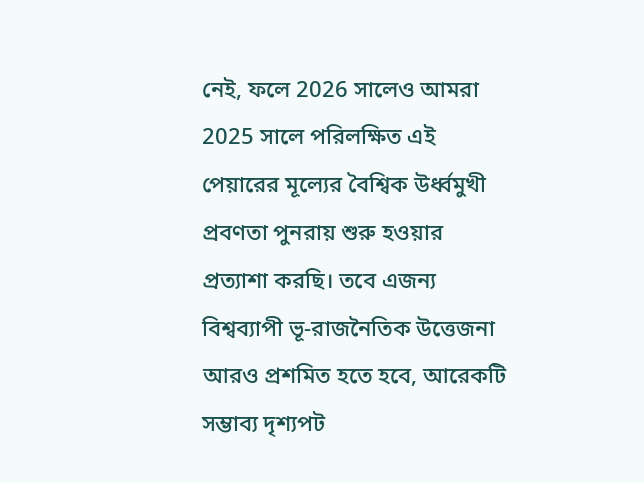নেই, ফলে 2026 সালেও আমরা 2025 সালে পরিলক্ষিত এই পেয়ারের মূল্যের বৈশ্বিক উর্ধ্বমুখী প্রবণতা পুনরায় শুরু হওয়ার প্রত্যাশা করছি। তবে এজন্য বিশ্বব্যাপী ভূ-রাজনৈতিক উত্তেজনা আরও প্রশমিত হতে হবে, আরেকটি সম্ভাব্য দৃশ্যপট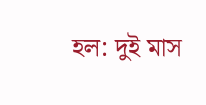হল: দুই মাস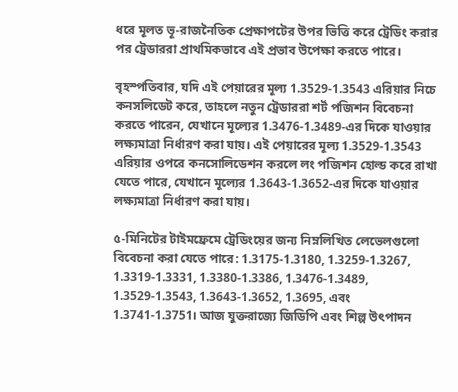ধরে মূলত ভূ-রাজনৈতিক প্রেক্ষাপটের উপর ভিত্তি করে ট্রেডিং করার পর ট্রেডাররা প্রাথমিকভাবে এই প্রভাব উপেক্ষা করতে পারে।

বৃহস্পতিবার, যদি এই পেয়ারের মূল্য 1.3529-1.3543 এরিয়ার নিচে কনসলিডেট করে, তাহলে নতুন ট্রেডাররা শর্ট পজিশন বিবেচনা করতে পারেন, যেখানে মূল্যের 1.3476-1.3489-এর দিকে যাওয়ার লক্ষ্যমাত্রা নির্ধারণ করা যায়। এই পেয়ারের মূল্য 1.3529-1.3543 এরিয়ার ওপরে কনসোলিডেশন করলে লং পজিশন হোল্ড করে রাখা যেতে পারে, যেখানে মূল্যের 1.3643-1.3652-এর দিকে যাওয়ার লক্ষ্যমাত্রা নির্ধারণ করা যায়।

৫-মিনিটের টাইমফ্রেমে ট্রেডিংয়ের জন্য নিম্নলিখিত লেভেলগুলো বিবেচনা করা যেতে পারে: 1.3175-1.3180, 1.3259-1.3267, 1.3319-1.3331, 1.3380-1.3386, 1.3476-1.3489, 1.3529-1.3543, 1.3643-1.3652, 1.3695, এবং 1.3741-1.3751। আজ যুক্তরাজ্যে জিডিপি এবং শিল্প উৎপাদন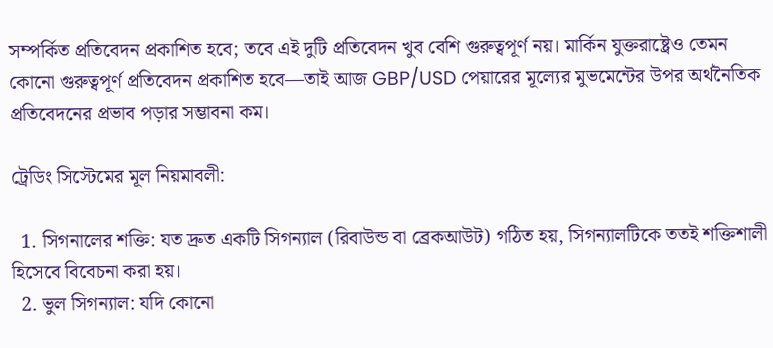সম্পর্কিত প্রতিবেদন প্রকাশিত হবে; তবে এই দুটি প্রতিবেদন খুব বেশি গুরুত্বপূর্ণ নয়। মার্কিন যুক্তরাষ্ট্রেও তেমন কোনো গুরুত্বপূর্ণ প্রতিবেদন প্রকাশিত হবে—তাই আজ GBP/USD পেয়ারের মূল্যের মুভমেন্টের উপর অর্থনৈতিক প্রতিবেদনের প্রভাব পড়ার সম্ভাবনা কম।

ট্রেডিং সিস্টেমের মূল নিয়মাবলী:

  1. সিগনালের শক্তি: যত দ্রুত একটি সিগন্যাল (রিবাউন্ড বা ব্রেকআউট) গঠিত হয়, সিগন্যালটিকে ততই শক্তিশালী হিসেবে বিবেচনা করা হয়।
  2. ভুল সিগন্যাল: যদি কোনো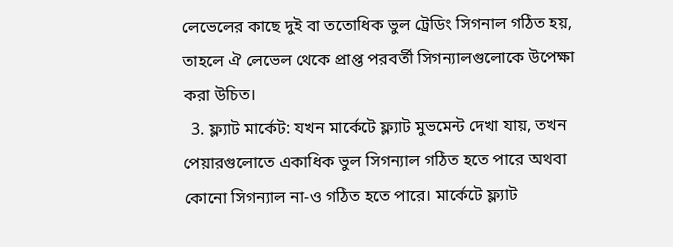লেভেলের কাছে দুই বা ততোধিক ভুল ট্রেডিং সিগনাল গঠিত হয়, তাহলে ঐ লেভেল থেকে প্রাপ্ত পরবর্তী সিগন্যালগুলোকে উপেক্ষা করা উচিত।
  3. ফ্ল্যাট মার্কেট: যখন মার্কেটে ফ্ল্যাট মুভমেন্ট দেখা যায়, তখন পেয়ারগুলোতে একাধিক ভুল সিগন্যাল গঠিত হতে পারে অথবা কোনো সিগন্যাল না-ও গঠিত হতে পারে। মার্কেটে ফ্ল্যাট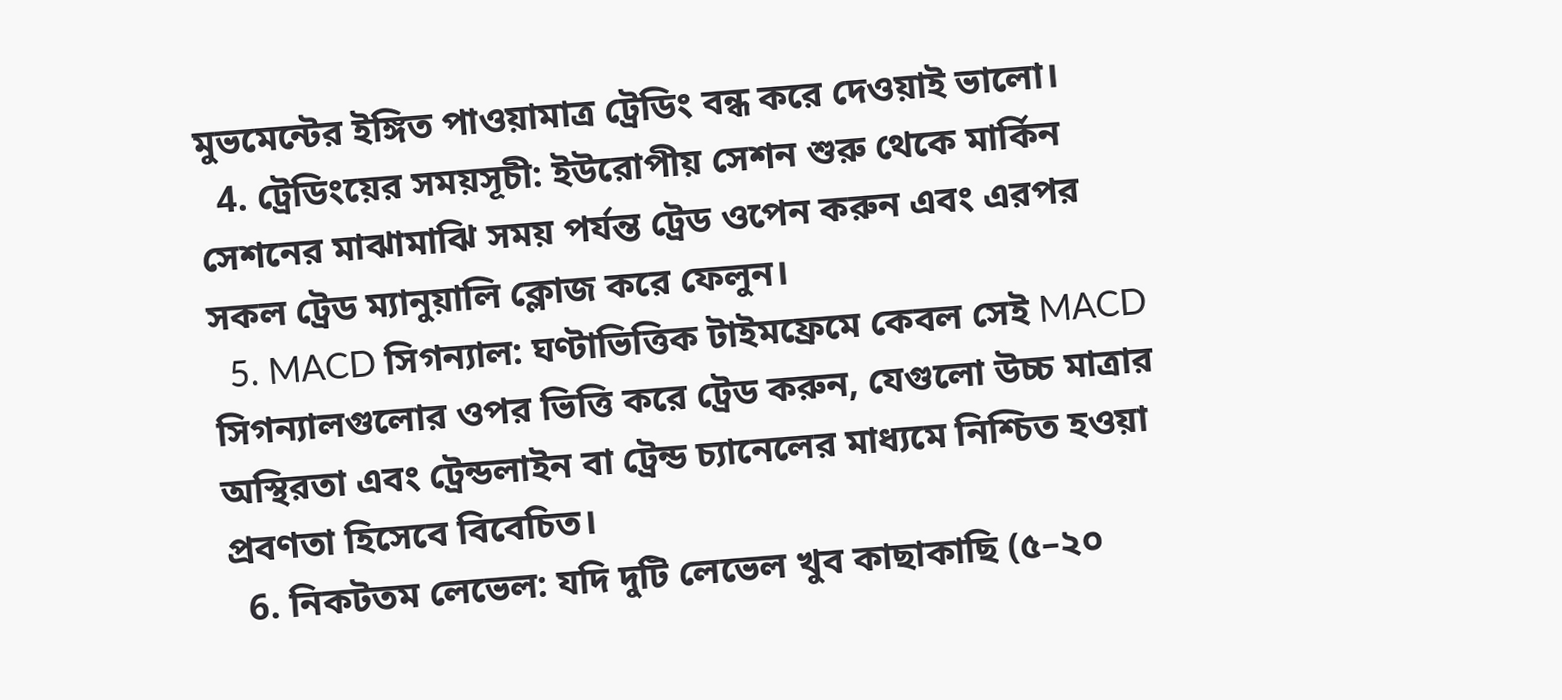মুভমেন্টের ইঙ্গিত পাওয়ামাত্র ট্রেডিং বন্ধ করে দেওয়াই ভালো।
  4. ট্রেডিংয়ের সময়সূচী: ইউরোপীয় সেশন শুরু থেকে মার্কিন সেশনের মাঝামাঝি সময় পর্যন্ত ট্রেড ওপেন করুন এবং এরপর সকল ট্রেড ম্যানুয়ালি ক্লোজ করে ফেলুন।
  5. MACD সিগন্যাল: ঘণ্টাভিত্তিক টাইমফ্রেমে কেবল সেই MACD সিগন্যালগুলোর ওপর ভিত্তি করে ট্রেড করুন, যেগুলো উচ্চ মাত্রার অস্থিরতা এবং ট্রেন্ডলাইন বা ট্রেন্ড চ্যানেলের মাধ্যমে নিশ্চিত হওয়া প্রবণতা হিসেবে বিবেচিত।
  6. নিকটতম লেভেল: যদি দুটি লেভেল খুব কাছাকাছি (৫–২০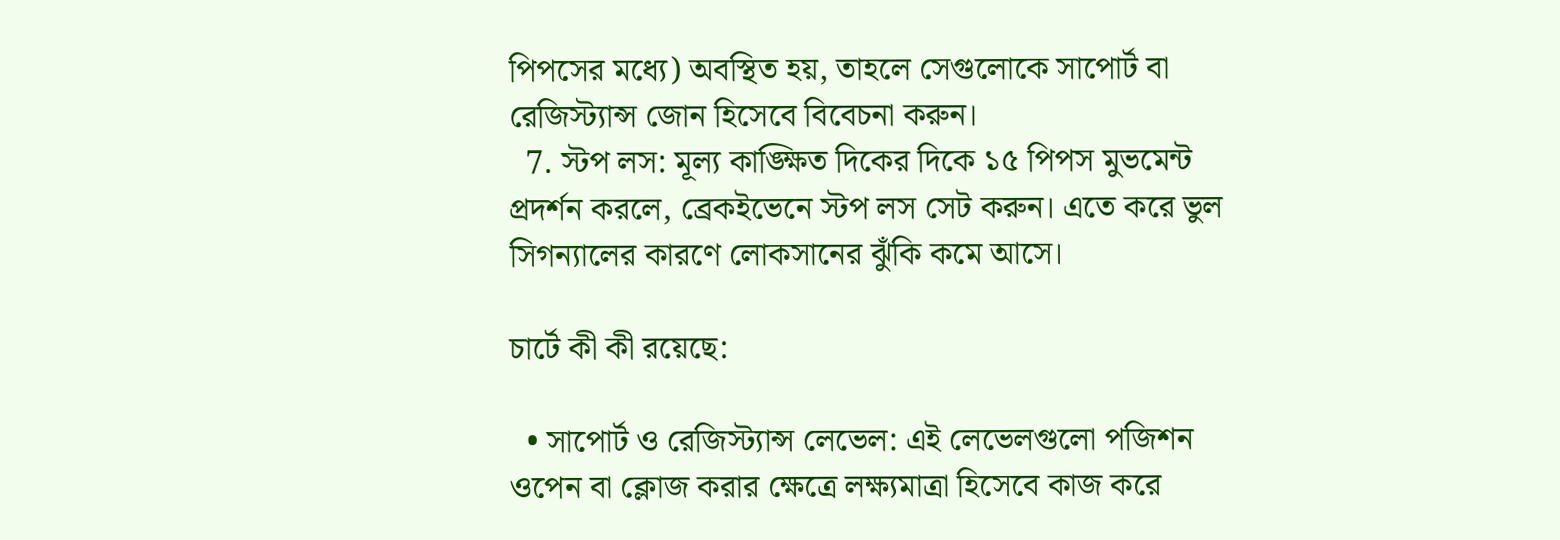পিপসের মধ্যে) অবস্থিত হয়, তাহলে সেগুলোকে সাপোর্ট বা রেজিস্ট্যান্স জোন হিসেবে বিবেচনা করুন।
  7. স্টপ লস: মূল্য কাঙ্ক্ষিত দিকের দিকে ১৫ পিপস মুভমেন্ট প্রদর্শন করলে, ব্রেকইভেনে স্টপ লস সেট করুন। এতে করে ভুল সিগন্যালের কারণে লোকসানের ঝুঁকি কমে আসে।

চার্টে কী কী রয়েছে:

  • সাপোর্ট ও রেজিস্ট্যান্স লেভেল: এই লেভেলগুলো পজিশন ওপেন বা ক্লোজ করার ক্ষেত্রে লক্ষ্যমাত্রা হিসেবে কাজ করে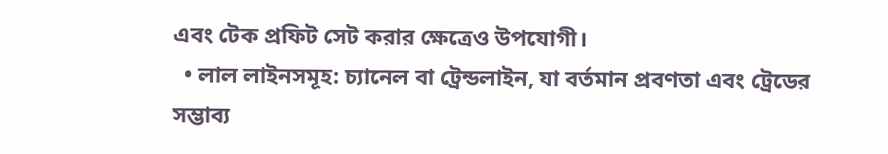এবং টেক প্রফিট সেট করার ক্ষেত্রেও উপযোগী।
  • লাল লাইনসমূহ: চ্যানেল বা ট্রেন্ডলাইন, যা বর্তমান প্রবণতা এবং ট্রেডের সম্ভাব্য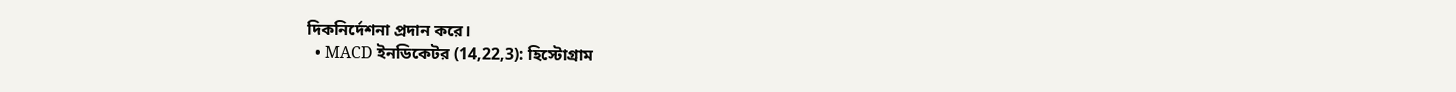দিকনির্দেশনা প্রদান করে।
  • MACD ইনডিকেটর (14,22,3): হিস্টোগ্রাম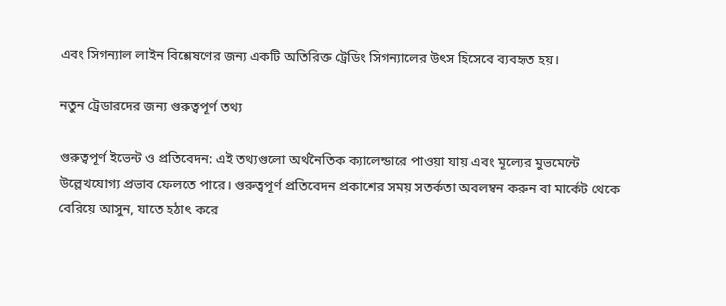এবং সিগন্যাল লাইন বিশ্লেষণের জন্য একটি অতিরিক্ত ট্রেডিং সিগন্যালের উৎস হিসেবে ব্যবহৃত হয়।

নতুন ট্রেডারদের জন্য গুরুত্বপূর্ণ তথ্য

গুরুত্বপূর্ণ ইভেন্ট ও প্রতিবেদন: এই তথ্যগুলো অর্থনৈতিক ক্যালেন্ডারে পাওয়া যায় এবং মূল্যের মুভমেন্টে উল্লেখযোগ্য প্রভাব ফেলতে পারে। গুরুত্বপূর্ণ প্রতিবেদন প্রকাশের সময় সতর্কতা অবলম্বন করুন বা মার্কেট থেকে বেরিয়ে আসুন, যাতে হঠাৎ করে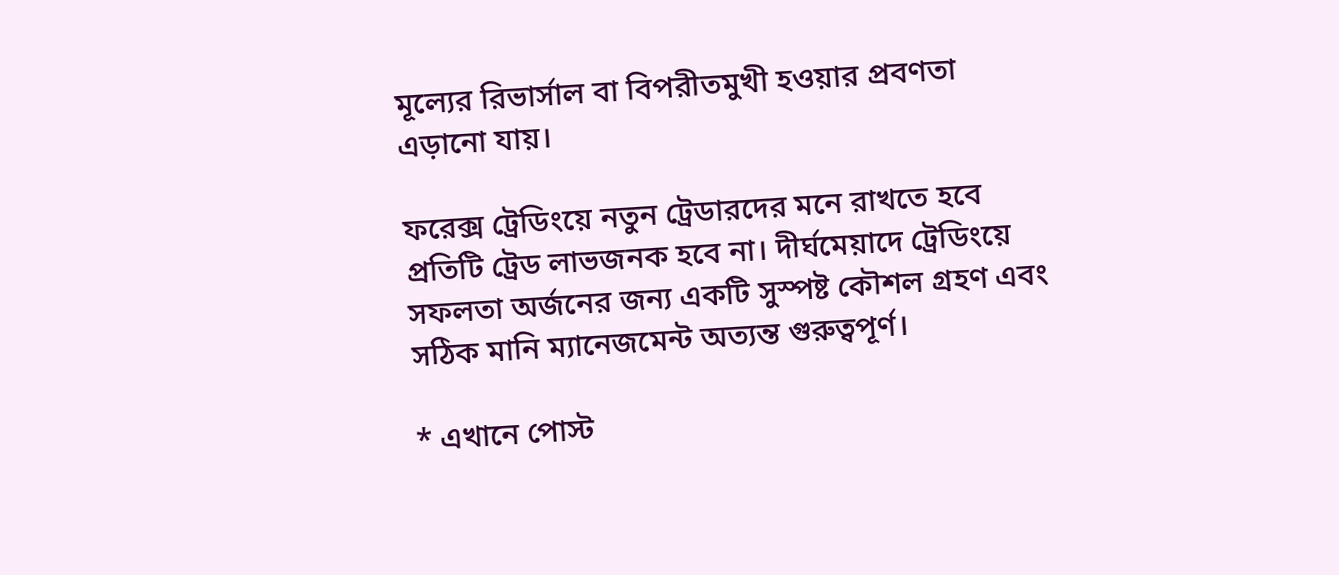মূল্যের রিভার্সাল বা বিপরীতমুখী হওয়ার প্রবণতা এড়ানো যায়।

ফরেক্স ট্রেডিংয়ে নতুন ট্রেডারদের মনে রাখতে হবে প্রতিটি ট্রেড লাভজনক হবে না। দীর্ঘমেয়াদে ট্রেডিংয়ে সফলতা অর্জনের জন্য একটি সুস্পষ্ট কৌশল গ্রহণ এবং সঠিক মানি ম্যানেজমেন্ট অত্যন্ত গুরুত্বপূর্ণ।

* এখানে পোস্ট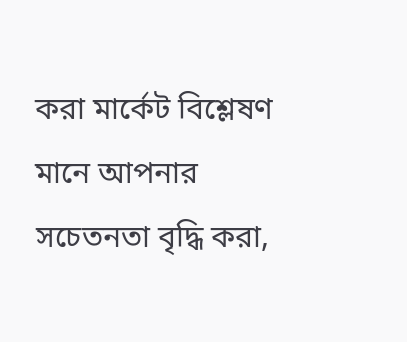করা মার্কেট বিশ্লেষণ মানে আপনার সচেতনতা বৃদ্ধি করা,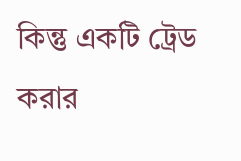কিন্তু একটি ট্রেড করার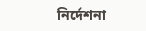নির্দেশনা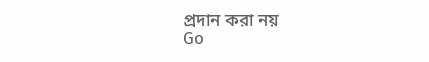প্রদান করা নয়
Go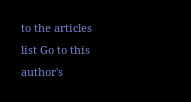to the articles list Go to this author's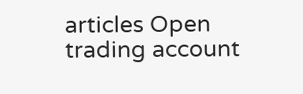articles Open trading account